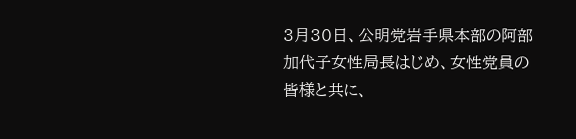3月30日、公明党岩手県本部の阿部加代子女性局長はじめ、女性党員の皆様と共に、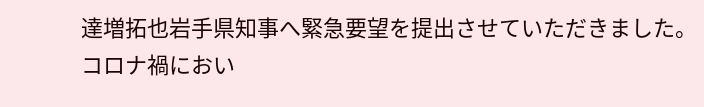達増拓也岩手県知事へ緊急要望を提出させていただきました。
コロナ禍におい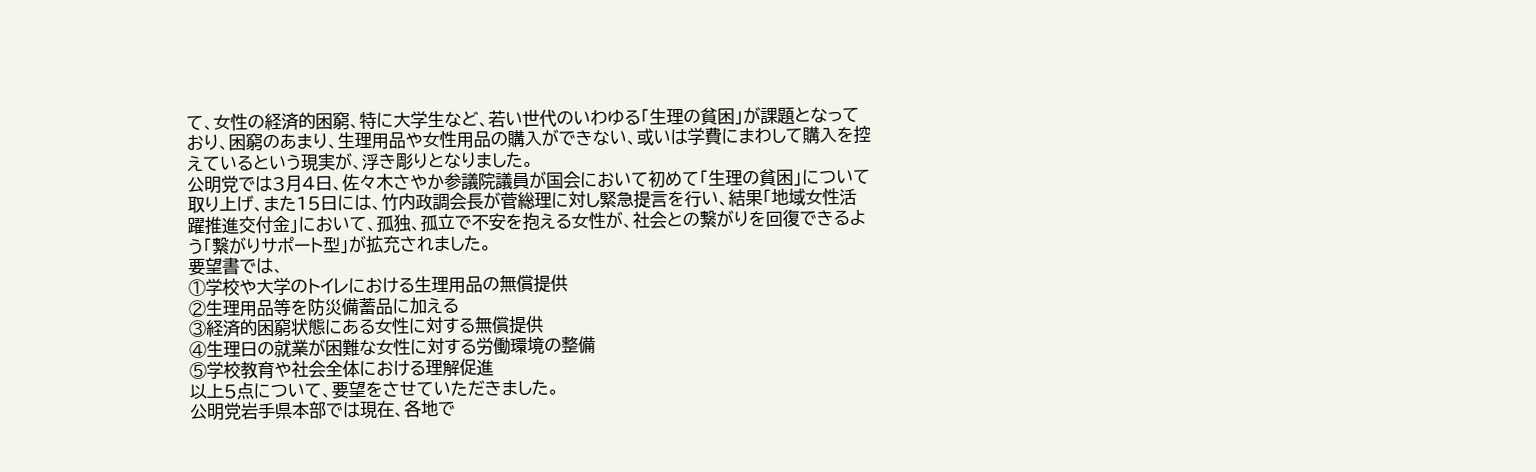て、女性の経済的困窮、特に大学生など、若い世代のいわゆる「生理の貧困」が課題となっており、困窮のあまり、生理用品や女性用品の購入ができない、或いは学費にまわして購入を控えているという現実が、浮き彫りとなりました。
公明党では3月4日、佐々木さやか参議院議員が国会において初めて「生理の貧困」について取り上げ、また15日には、竹内政調会長が菅総理に対し緊急提言を行い、結果「地域女性活躍推進交付金」において、孤独、孤立で不安を抱える女性が、社会との繋がりを回復できるよう「繋がりサポート型」が拡充されました。
要望書では、
①学校や大学のトイレにおける生理用品の無償提供
②生理用品等を防災備蓄品に加える
③経済的困窮状態にある女性に対する無償提供
④生理日の就業が困難な女性に対する労働環境の整備
⑤学校教育や社会全体における理解促進
以上5点について、要望をさせていただきました。
公明党岩手県本部では現在、各地で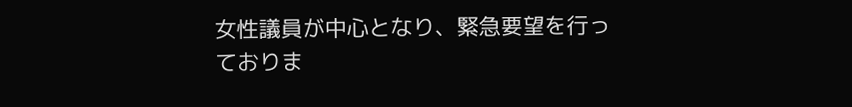女性議員が中心となり、緊急要望を行っておりま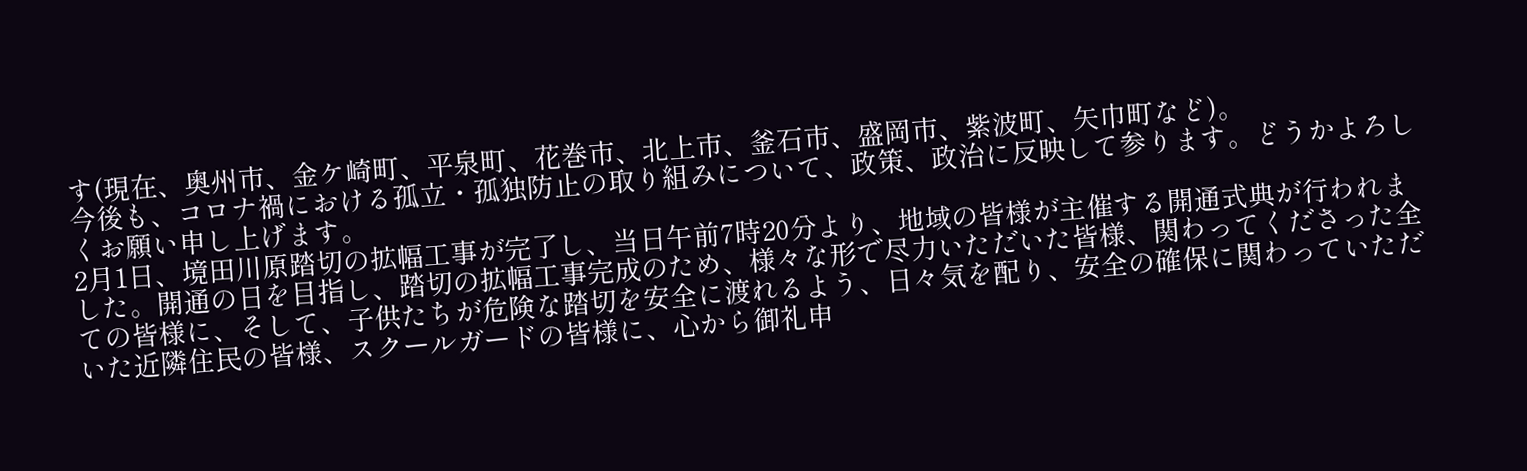す(現在、奥州市、金ケ崎町、平泉町、花巻市、北上市、釜石市、盛岡市、紫波町、矢巾町など)。
今後も、コロナ禍における孤立・孤独防止の取り組みについて、政策、政治に反映して参ります。どうかよろしくお願い申し上げます。
2月1日、境田川原踏切の拡幅工事が完了し、当日午前7時20分より、地域の皆様が主催する開通式典が行われました。開通の日を目指し、踏切の拡幅工事完成のため、様々な形で尽力いただいた皆様、関わってくださった全ての皆様に、そして、子供たちが危険な踏切を安全に渡れるよう、日々気を配り、安全の確保に関わっていただいた近隣住民の皆様、スクールガードの皆様に、心から御礼申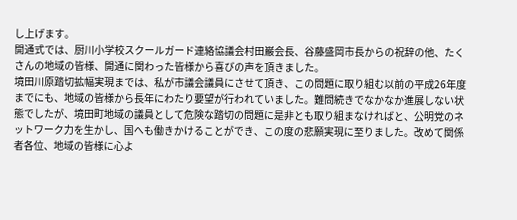し上げます。
開通式では、厨川小学校スクールガード連絡協議会村田巌会長、谷藤盛岡市長からの祝辞の他、たくさんの地域の皆様、開通に関わった皆様から喜びの声を頂きました。
境田川原踏切拡幅実現までは、私が市議会議員にさせて頂き、この問題に取り組む以前の平成26年度までにも、地域の皆様から長年にわたり要望が行われていました。難問続きでなかなか進展しない状態でしたが、境田町地域の議員として危険な踏切の問題に是非とも取り組まなければと、公明党のネットワーク力を生かし、国へも働きかけることができ、この度の悲願実現に至りました。改めて関係者各位、地域の皆様に心よ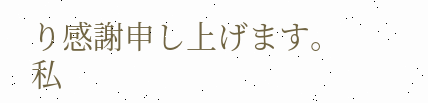り感謝申し上げます。
私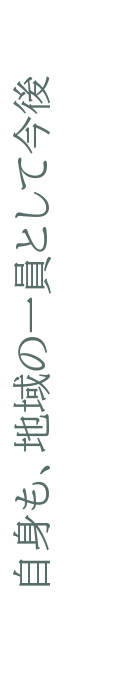自身も、地域の一員として今後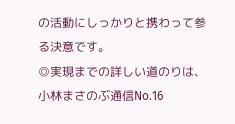の活動にしっかりと携わって参る決意です。
◎実現までの詳しい道のりは、小林まさのぶ通信No.16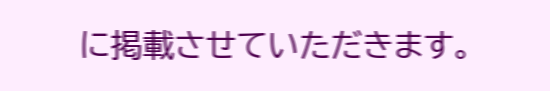に掲載させていただきます。